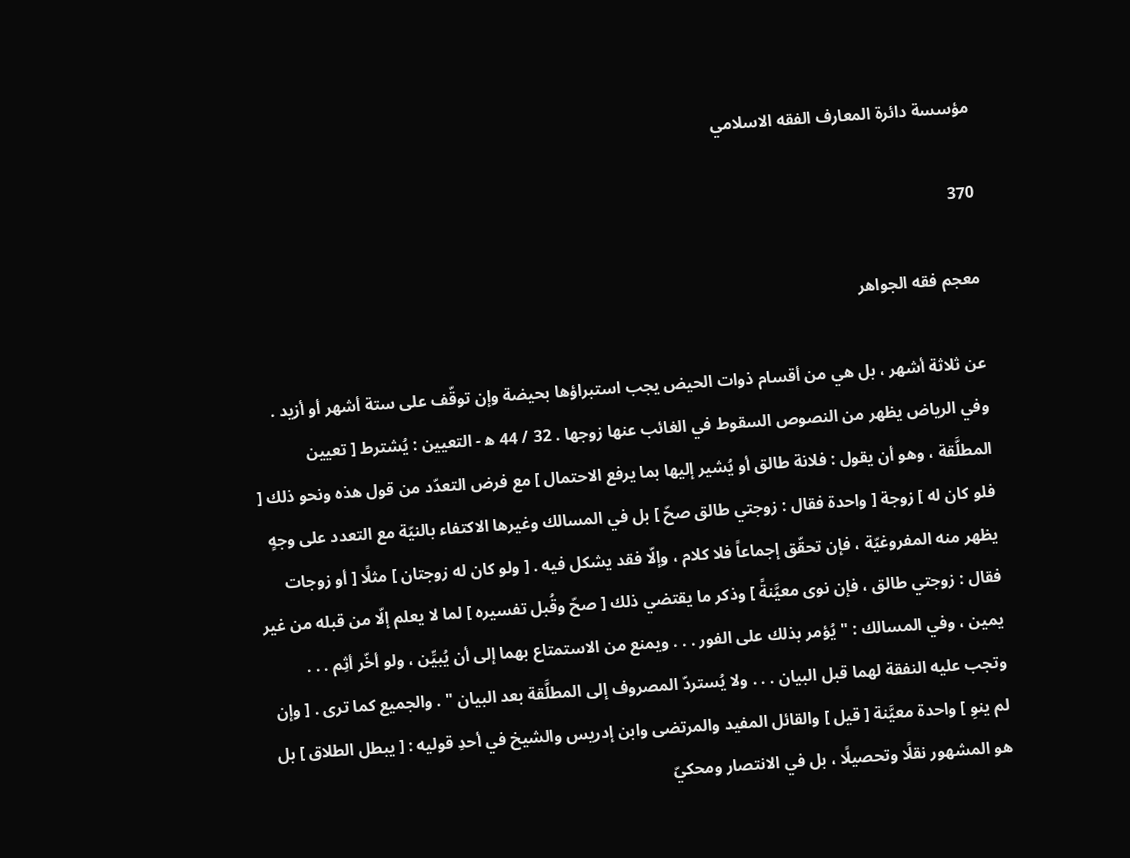مؤسسة دائرة المعارف الفقه الاسلامي

370

معجم فقه الجواهر

عن ثلاثة أشهر ، بل هي من أقسام ذوات الحيض يجب استبراؤها بحيضة وإن توقّف على ستة أشهر أو أزيد . وفي الرياض يظهر من النصوص السقوط في الغائب عنها زوجها . 32 / 44 ه‍ - التعيين : يُشترط [ تعيين المطلَّقة ، وهو أن يقول : فلانة طالق أو يُشير إليها بما يرفع الاحتمال ] مع فرض التعدّد من قول هذه ونحو ذلك [ فلو كان له ] زوجة [ واحدة فقال : زوجتي طالق صحّ ] بل في المسالك وغيرها الاكتفاء بالنيّة مع التعدد على وجهٍ يظهر منه المفروغيّة ، فإن تحقّق إجماعاً فلا كلام ، وإلّا فقد يشكل فيه . [ ولو كان له زوجتان ] مثلًا [ أو زوجات فقال : زوجتي طالق ، فإن نوى معيَّنةً ] وذكر ما يقتضي ذلك [ صحّ وقُبل تفسيره ] لما لا يعلم إلّا من قبله من غير يمين ، وفي المسالك : " يُؤمر بذلك على الفور . . . ويمنع من الاستمتاع بهما إلى أن يُبيِّن ، ولو أخّر أثِم . . . وتجب عليه النفقة لهما قبل البيان . . . ولا يُستردّ المصروف إلى المطلَّقة بعد البيان " . والجميع كما ترى . [ وإن لم ينوِ ] واحدة معيَّنة [ قيل ] والقائل المفيد والمرتضى وابن إدريس والشيخ في أحدِ قوليه : [ يبطل الطلاق ] بل هو المشهور نقلًا وتحصيلًا ، بل في الانتصار ومحكيّ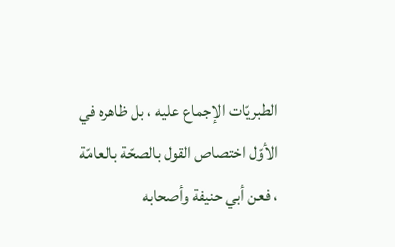الطبريّات الإجماع عليه ، بل ظاهره في الأوّل اختصاص القول بالصحّة بالعامّة ، فعن أبي حنيفة وأصحابه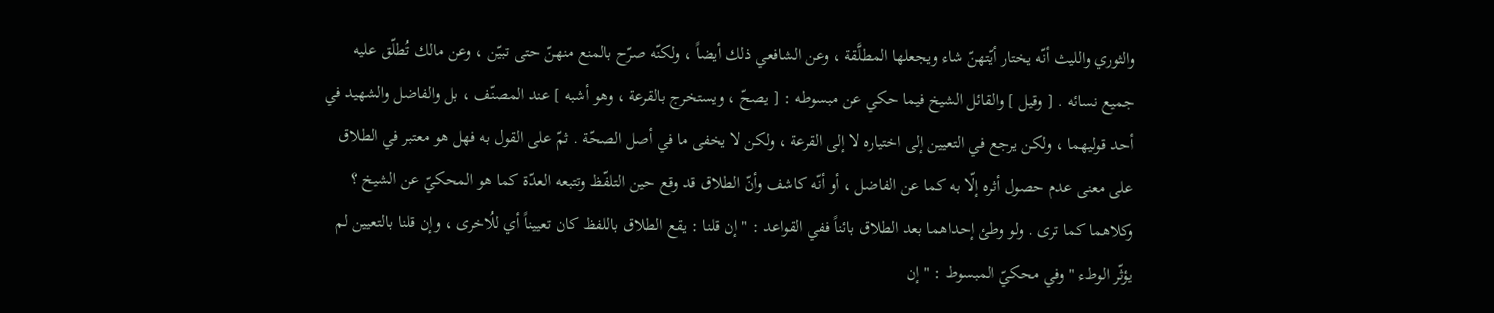والثوري والليث أنّه يختار أيّتهنّ شاء ويجعلها المطلَّقة ، وعن الشافعي ذلك أيضاً ، ولكنّه صرّح بالمنع منهنّ حتى تبيّن ، وعن مالك تُطلّق عليه جميع نسائه . [ وقيل ] والقائل الشيخ فيما حكي عن مبسوطه : [ يصحّ ، ويستخرج بالقرعة ، وهو أشبه ] عند المصنّف ، بل والفاضل والشهيد في أحد قوليهما ، ولكن يرجع في التعيين إلى اختياره لا إلى القرعة ، ولكن لا يخفى ما في أصل الصحّة . ثمّ على القول به فهل هو معتبر في الطلاق على معنى عدم حصول أثره إلّا به كما عن الفاضل ، أو أنّه كاشف وأنّ الطلاق قد وقع حين التلفّظ وتتبعه العدّة كما هو المحكيّ عن الشيخ ؟ وكلاهما كما ترى . ولو وطئ إحداهما بعد الطلاق بائناً ففي القواعد : " إن قلنا : يقع الطلاق باللفظ كان تعييناً أي للُاخرى ، وإن قلنا بالتعيين لم يؤثّر الوطء " وفي محكيّ المبسوط : " إن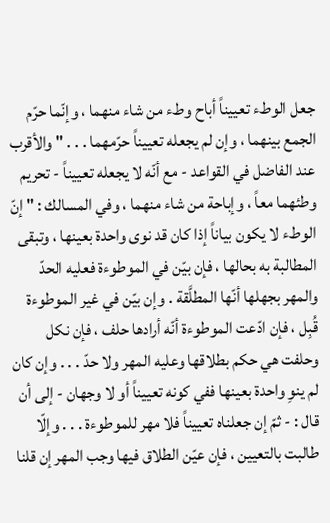جعل الوطء تعييناً أباح وطء من شاء منهما ، وإنّما حرّم الجمع بينهما ، وإن لم يجعله تعييناً حرّمهما . . . " والأقرب عند الفاضل في القواعد - مع أنّه لا يجعله تعييناً - تحريم وطئهما معاً ، وإباحة من شاء منهما ، وفي المسالك : " إنّ الوطء لا يكون بياناً إذا كان قد نوى واحدة بعينها ، وتبقى المطالبة به بحالها ، فإن بيّن في الموطوءة فعليه الحدّ والمهر بجهلها أنّها المطلَّقة . وإن بيّن في غير الموطوءة قُبِل ، فإن ادّعت الموطوءة أنّه أرادها حلف ، فإن نكل وحلفت هي حكم بطلاقها وعليه المهر ولا حدّ . . . وإن كان لم ينوِ واحدة بعينها ففي كونه تعييناً أو لا وجهان - إلى أن قال : - ثمّ إن جعلناه تعييناً فلا مهر للموطوءة . . . وإلّا طالبت بالتعيين ، فإن عيّن الطلاق فيها وجب المهر إن قلنا